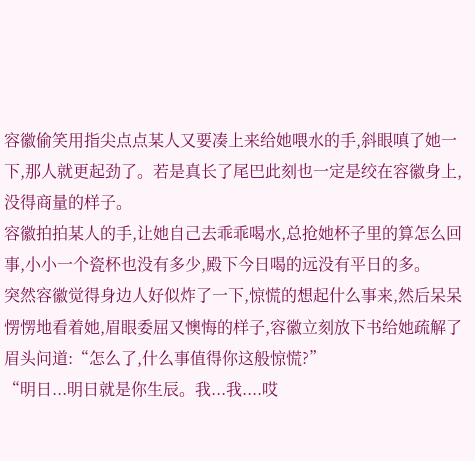容徽偷笑用指尖点点某人又要凑上来给她喂水的手,斜眼嗔了她一下,那人就更起劲了。若是真长了尾巴此刻也一定是绞在容徽身上,没得商量的样子。
容徽拍拍某人的手,让她自己去乖乖喝水,总抢她杯子里的算怎么回事,小小一个瓷杯也没有多少,殿下今日喝的远没有平日的多。
突然容徽觉得身边人好似炸了一下,惊慌的想起什么事来,然后呆呆愣愣地看着她,眉眼委屈又懊悔的样子,容徽立刻放下书给她疏解了眉头问道:“怎么了,什么事值得你这般惊慌?”
“明日...明日就是你生辰。我...我....哎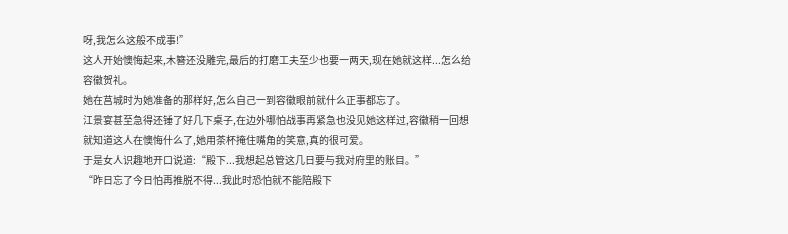呀,我怎么这般不成事!”
这人开始懊悔起来,木簪还没雕完,最后的打磨工夫至少也要一两天,现在她就这样...怎么给容徽贺礼。
她在莒城时为她准备的那样好,怎么自己一到容徽眼前就什么正事都忘了。
江景宴甚至急得还锤了好几下桌子,在边外哪怕战事再紧急也没见她这样过,容徽稍一回想就知道这人在懊悔什么了,她用茶杯掩住嘴角的笑意,真的很可爱。
于是女人识趣地开口说道:“殿下...我想起总管这几日要与我对府里的账目。”
“昨日忘了今日怕再推脱不得...我此时恐怕就不能陪殿下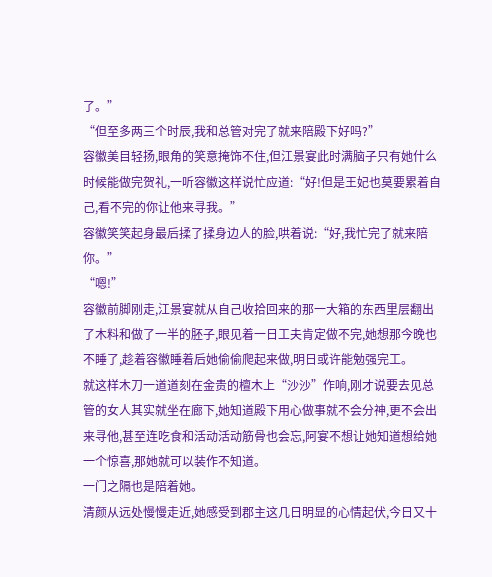了。”
“但至多两三个时辰,我和总管对完了就来陪殿下好吗?”
容徽美目轻扬,眼角的笑意掩饰不住,但江景宴此时满脑子只有她什么时候能做完贺礼,一听容徽这样说忙应道:“好!但是王妃也莫要累着自己,看不完的你让他来寻我。”
容徽笑笑起身最后揉了揉身边人的脸,哄着说:“好,我忙完了就来陪你。”
“嗯!”
容徽前脚刚走,江景宴就从自己收拾回来的那一大箱的东西里层翻出了木料和做了一半的胚子,眼见着一日工夫肯定做不完,她想那今晚也不睡了,趁着容徽睡着后她偷偷爬起来做,明日或许能勉强完工。
就这样木刀一道道刻在金贵的檀木上“沙沙”作响,刚才说要去见总管的女人其实就坐在廊下,她知道殿下用心做事就不会分神,更不会出来寻他,甚至连吃食和活动活动筋骨也会忘,阿宴不想让她知道想给她一个惊喜,那她就可以装作不知道。
一门之隔也是陪着她。
清颜从远处慢慢走近,她感受到郡主这几日明显的心情起伏,今日又十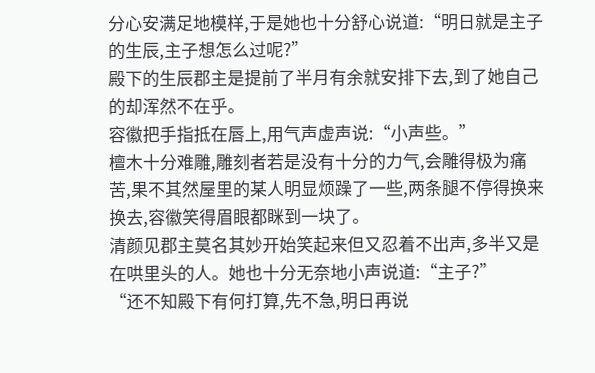分心安满足地模样,于是她也十分舒心说道:“明日就是主子的生辰,主子想怎么过呢?”
殿下的生辰郡主是提前了半月有余就安排下去,到了她自己的却浑然不在乎。
容徽把手指抵在唇上,用气声虚声说:“小声些。”
檀木十分难雕,雕刻者若是没有十分的力气,会雕得极为痛苦,果不其然屋里的某人明显烦躁了一些,两条腿不停得换来换去,容徽笑得眉眼都眯到一块了。
清颜见郡主莫名其妙开始笑起来但又忍着不出声,多半又是在哄里头的人。她也十分无奈地小声说道:“主子?”
“还不知殿下有何打算,先不急,明日再说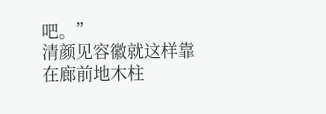吧。”
清颜见容徽就这样靠在廊前地木柱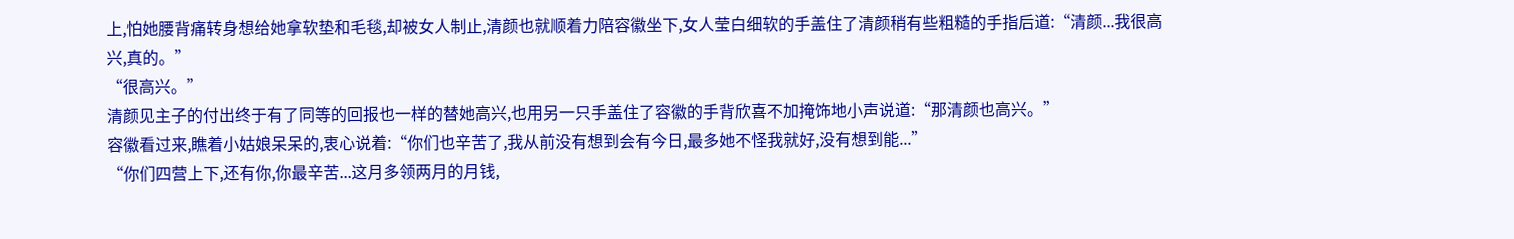上,怕她腰背痛转身想给她拿软垫和毛毯,却被女人制止,清颜也就顺着力陪容徽坐下,女人莹白细软的手盖住了清颜稍有些粗糙的手指后道:“清颜...我很高兴,真的。”
“很高兴。”
清颜见主子的付出终于有了同等的回报也一样的替她高兴,也用另一只手盖住了容徽的手背欣喜不加掩饰地小声说道:“那清颜也高兴。”
容徽看过来,瞧着小姑娘呆呆的,衷心说着:“你们也辛苦了,我从前没有想到会有今日,最多她不怪我就好,没有想到能...”
“你们四营上下,还有你,你最辛苦...这月多领两月的月钱,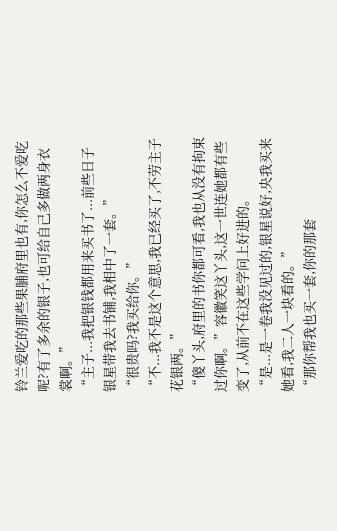铃兰爱吃的那些果脯府里也有,你怎么不爱吃呢?有了多余的银子,也可给自己多做两身衣裳啊。”
“主子...我把银钱都用来买书了...前些日子银星带我去书铺,我相中了一套。”
“很贵吗?我买给你。”
“不...我不是这个意思,我已经买了,不劳主子花银两。”
“傻丫头,府里的书你都可看,我也从没有拘束过你啊。”容徽笑这丫头,这一世连她都有些变了,从前不在这些学问上好进的。
“是...是一卷我没见过的,银星说好,央我买来她看,我二人一块看的。”
“那你帮我也买一套,你的那套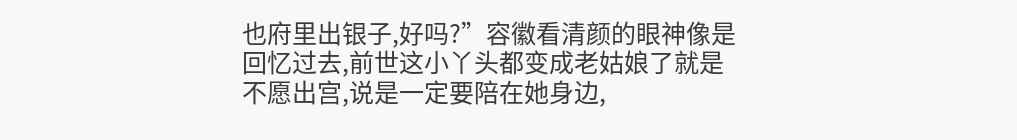也府里出银子,好吗?”容徽看清颜的眼神像是回忆过去,前世这小丫头都变成老姑娘了就是不愿出宫,说是一定要陪在她身边,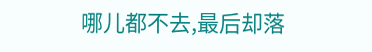哪儿都不去,最后却落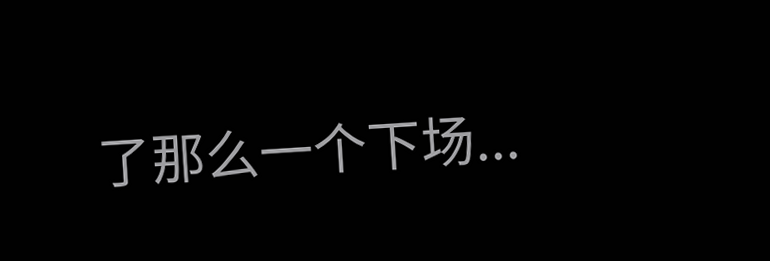了那么一个下场...